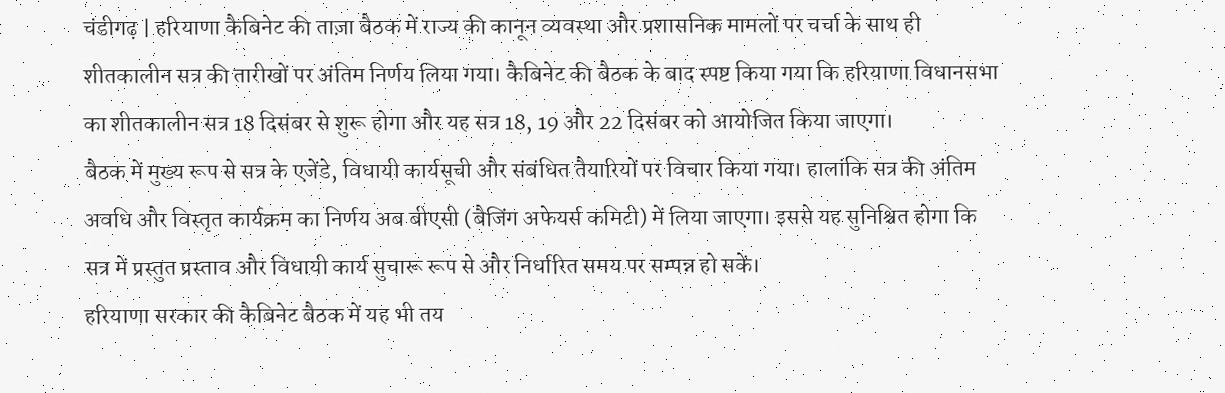चंडीगढ़ | हरियाणा कैबिनेट की ताज़ा बैठक में राज्य की कानून व्यवस्था और प्रशासनिक मामलों पर चर्चा के साथ ही शीतकालीन सत्र की तारीखों पर अंतिम निर्णय लिया गया। कैबिनेट की बैठक के बाद स्पष्ट किया गया कि हरियाणा विधानसभा का शीतकालीन सत्र 18 दिसंबर से शुरू होगा और यह सत्र 18, 19 और 22 दिसंबर को आयोजित किया जाएगा।
बैठक में मुख्य रूप से सत्र के एजेंडे, विधायी कार्यसूची और संबंधित तैयारियों पर विचार किया गया। हालांकि सत्र की अंतिम अवधि और विस्तृत कार्यक्रम का निर्णय अब बीएसी (बैजिंग अफेयर्स कमिटी) में लिया जाएगा। इससे यह सुनिश्चित होगा कि सत्र में प्रस्तुत प्रस्ताव और विधायी कार्य सुचारू रूप से और निर्धारित समय पर सम्पन्न हो सकें।
हरियाणा सरकार की कैबिनेट बैठक में यह भी तय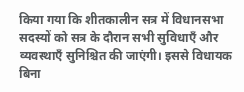किया गया कि शीतकालीन सत्र में विधानसभा सदस्यों को सत्र के दौरान सभी सुविधाएँ और व्यवस्थाएँ सुनिश्चित की जाएंगी। इससे विधायक बिना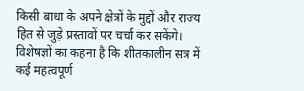किसी बाधा के अपने क्षेत्रों के मुद्दों और राज्य हित से जुड़े प्रस्तावों पर चर्चा कर सकेंगे।
विशेषज्ञों का कहना है कि शीतकालीन सत्र में कई महत्वपूर्ण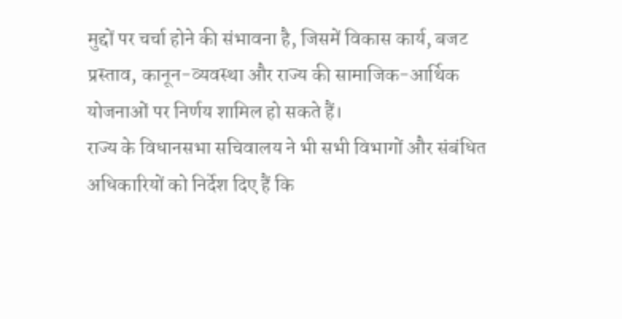मुद्दों पर चर्चा होने की संभावना है, जिसमें विकास कार्य, बजट प्रस्ताव, कानून-व्यवस्था और राज्य की सामाजिक-आर्थिक योजनाओं पर निर्णय शामिल हो सकते हैं।
राज्य के विधानसभा सचिवालय ने भी सभी विभागों और संबंधित अधिकारियों को निर्देश दिए हैं कि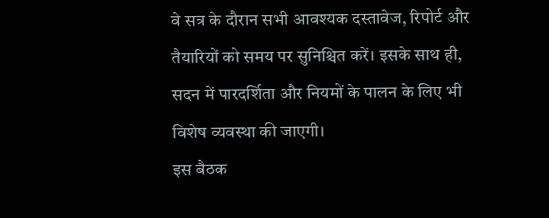वे सत्र के दौरान सभी आवश्यक दस्तावेज, रिपोर्ट और तैयारियों को समय पर सुनिश्चित करें। इसके साथ ही, सदन में पारदर्शिता और नियमों के पालन के लिए भी विशेष व्यवस्था की जाएगी।
इस बैठक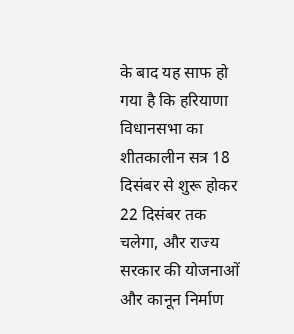के बाद यह साफ हो गया है कि हरियाणा विधानसभा का शीतकालीन सत्र 18 दिसंबर से शुरू होकर 22 दिसंबर तक चलेगा, और राज्य सरकार की योजनाओं और कानून निर्माण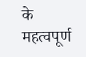के महत्वपूर्ण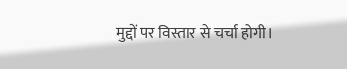मुद्दों पर विस्तार से चर्चा होगी।